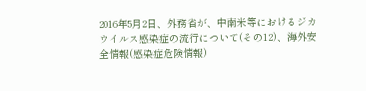2016年5月2日、外務省が、中南米等におけるジカウイルス感染症の流行について(その12)、海外安全情報(感染症危険情報)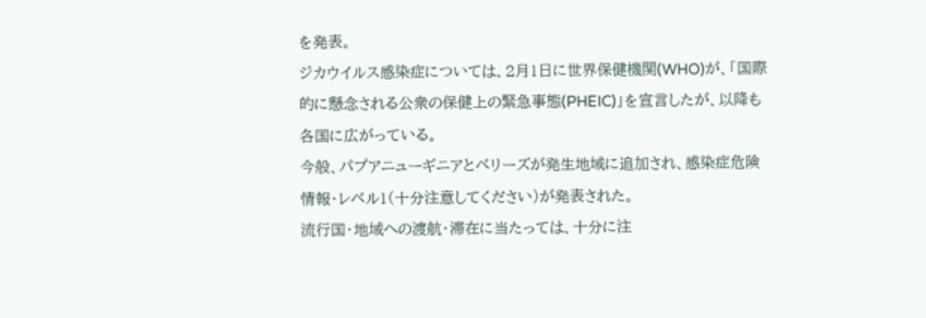を発表。
ジカウイルス感染症については、2月1日に世界保健機関(WHO)が、「国際的に懸念される公衆の保健上の緊急事態(PHEIC)」を宣言したが、以降も各国に広がっている。
今般、パプアニューギニアとベリーズが発生地域に追加され、感染症危険情報・レベル1(十分注意してください)が発表された。
流行国・地域への渡航・滞在に当たっては、十分に注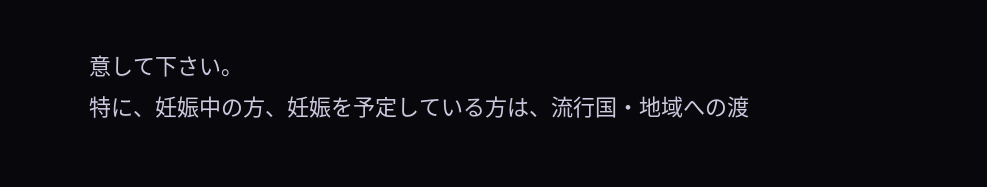意して下さい。
特に、妊娠中の方、妊娠を予定している方は、流行国・地域への渡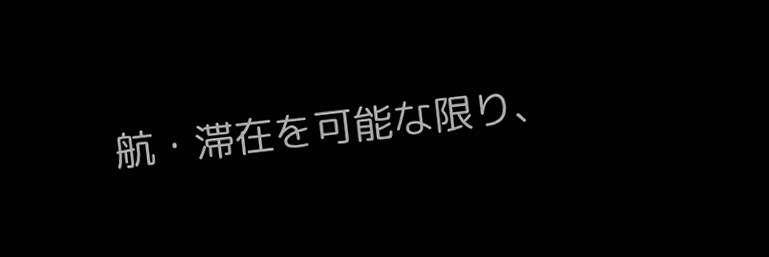航・滞在を可能な限り、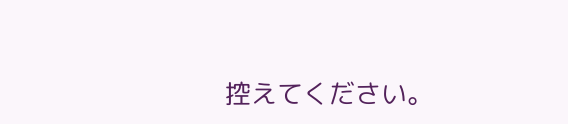控えてください。